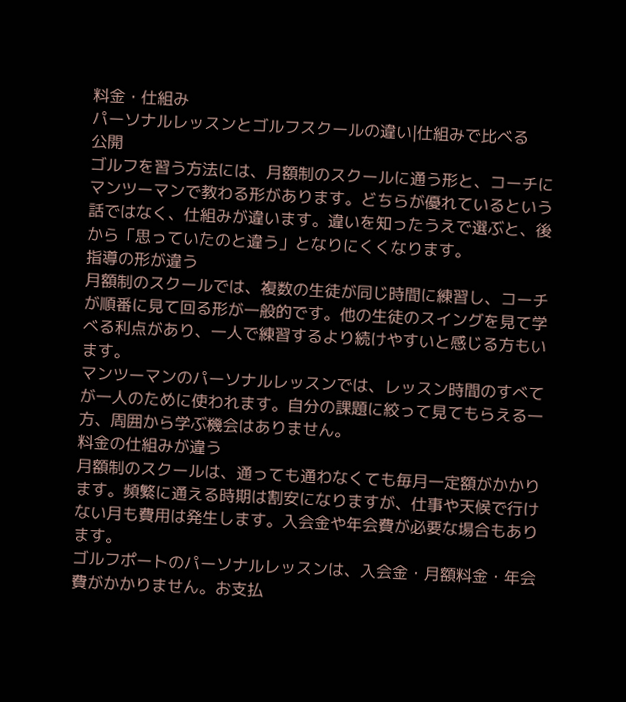料金・仕組み
パーソナルレッスンとゴルフスクールの違い|仕組みで比べる
公開
ゴルフを習う方法には、月額制のスクールに通う形と、コーチにマンツーマンで教わる形があります。どちらが優れているという話ではなく、仕組みが違います。違いを知ったうえで選ぶと、後から「思っていたのと違う」となりにくくなります。
指導の形が違う
月額制のスクールでは、複数の生徒が同じ時間に練習し、コーチが順番に見て回る形が一般的です。他の生徒のスイングを見て学べる利点があり、一人で練習するより続けやすいと感じる方もいます。
マンツーマンのパーソナルレッスンでは、レッスン時間のすべてが一人のために使われます。自分の課題に絞って見てもらえる一方、周囲から学ぶ機会はありません。
料金の仕組みが違う
月額制のスクールは、通っても通わなくても毎月一定額がかかります。頻繁に通える時期は割安になりますが、仕事や天候で行けない月も費用は発生します。入会金や年会費が必要な場合もあります。
ゴルフポートのパーソナルレッスンは、入会金・月額料金・年会費がかかりません。お支払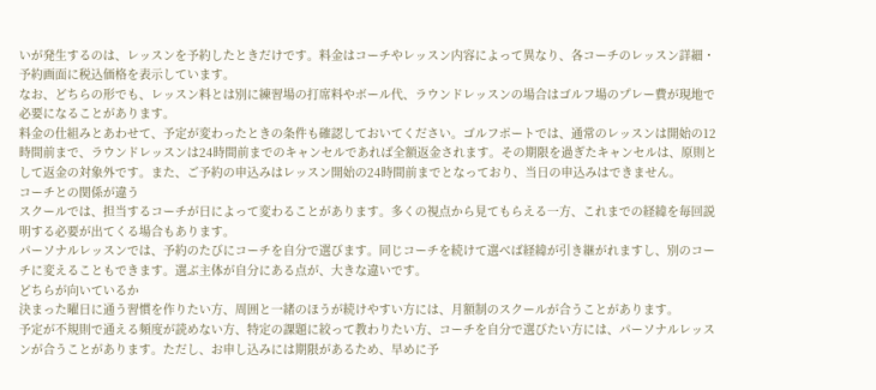いが発生するのは、レッスンを予約したときだけです。料金はコーチやレッスン内容によって異なり、各コーチのレッスン詳細・予約画面に税込価格を表示しています。
なお、どちらの形でも、レッスン料とは別に練習場の打席料やボール代、ラウンドレッスンの場合はゴルフ場のプレー費が現地で必要になることがあります。
料金の仕組みとあわせて、予定が変わったときの条件も確認しておいてください。ゴルフポートでは、通常のレッスンは開始の12時間前まで、ラウンドレッスンは24時間前までのキャンセルであれば全額返金されます。その期限を過ぎたキャンセルは、原則として返金の対象外です。また、ご予約の申込みはレッスン開始の24時間前までとなっており、当日の申込みはできません。
コーチとの関係が違う
スクールでは、担当するコーチが日によって変わることがあります。多くの視点から見てもらえる一方、これまでの経緯を毎回説明する必要が出てくる場合もあります。
パーソナルレッスンでは、予約のたびにコーチを自分で選びます。同じコーチを続けて選べば経緯が引き継がれますし、別のコーチに変えることもできます。選ぶ主体が自分にある点が、大きな違いです。
どちらが向いているか
決まった曜日に通う習慣を作りたい方、周囲と一緒のほうが続けやすい方には、月額制のスクールが合うことがあります。
予定が不規則で通える頻度が読めない方、特定の課題に絞って教わりたい方、コーチを自分で選びたい方には、パーソナルレッスンが合うことがあります。ただし、お申し込みには期限があるため、早めに予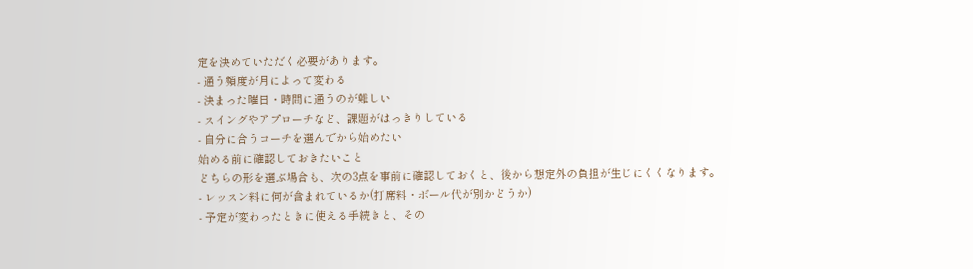定を決めていただく必要があります。
- 通う頻度が月によって変わる
- 決まった曜日・時間に通うのが難しい
- スイングやアプローチなど、課題がはっきりしている
- 自分に合うコーチを選んでから始めたい
始める前に確認しておきたいこと
どちらの形を選ぶ場合も、次の3点を事前に確認しておくと、後から想定外の負担が生じにくくなります。
- レッスン料に何が含まれているか(打席料・ボール代が別かどうか)
- 予定が変わったときに使える手続きと、その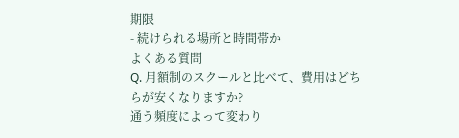期限
- 続けられる場所と時間帯か
よくある質問
Q. 月額制のスクールと比べて、費用はどちらが安くなりますか?
通う頻度によって変わり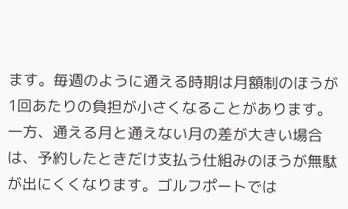ます。毎週のように通える時期は月額制のほうが1回あたりの負担が小さくなることがあります。一方、通える月と通えない月の差が大きい場合は、予約したときだけ支払う仕組みのほうが無駄が出にくくなります。ゴルフポートでは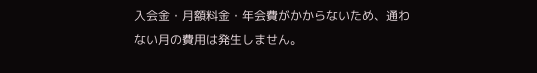入会金・月額料金・年会費がかからないため、通わない月の費用は発生しません。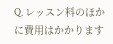Q. レッスン料のほかに費用はかかります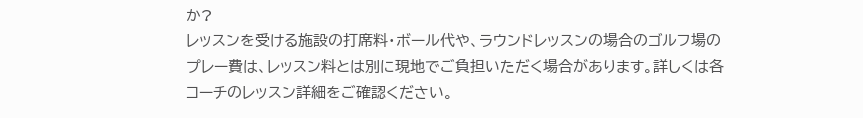か?
レッスンを受ける施設の打席料・ボール代や、ラウンドレッスンの場合のゴルフ場のプレー費は、レッスン料とは別に現地でご負担いただく場合があります。詳しくは各コーチのレッスン詳細をご確認ください。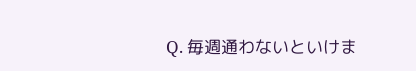Q. 毎週通わないといけま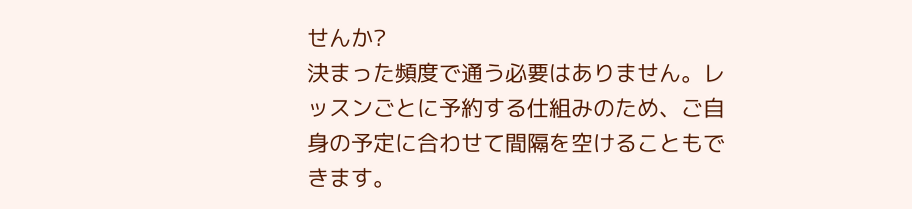せんか?
決まった頻度で通う必要はありません。レッスンごとに予約する仕組みのため、ご自身の予定に合わせて間隔を空けることもできます。